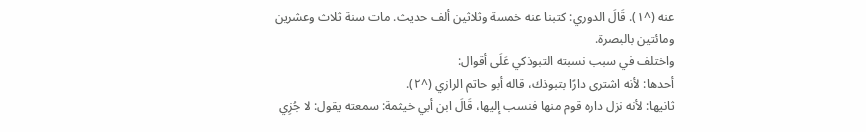عنه (^١). قَالَ الدوري: كتبنا عنه خمسة وثلاثين ألف حديث. مات سنة ثلاث وعشرين ومائتين بالبصرة.
واختلف في سبب نسبته التبوذكي عَلَى أقوال:
أحدها: لأنه اشترى دارًا بتبوذك، قاله أبو حاتم الرازي (^٢).
ثانيها: لأنه نزل داره قوم منها فنسب إليها، قَالَ ابن أبي خيثمة: سمعته يقول: لا جُزِي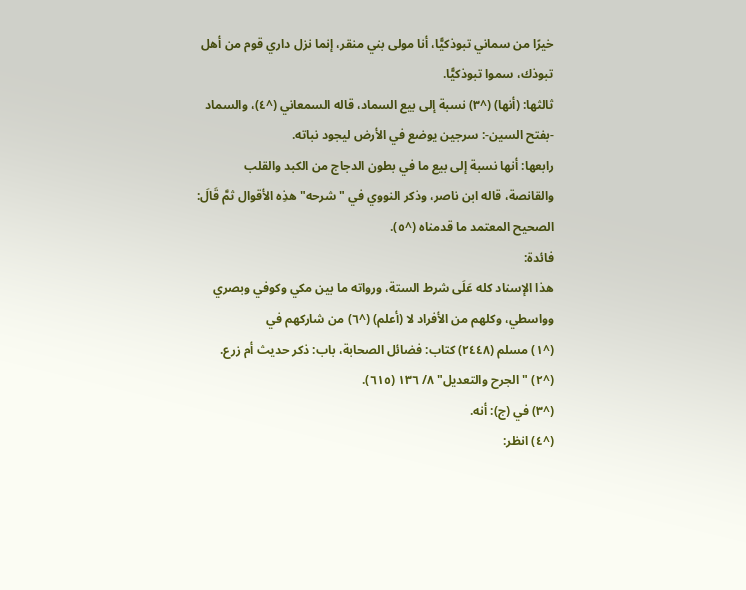خيرًا من سماني تبوذكيًّا، أنا مولى بني منقر، إنما نزل داري قوم من أهل تبوذك، سموا تبوذكيًّا.
ثالثها: (أنها) (^٣) نسبة إلى بيع السماد، قاله السمعاني (^٤)، والسماد -بفتح السين-: سرجين يوضع في الأرض ليجود نباته.
رابعها: أنها نسبة إلى بيع ما في بطون الدجاج من الكبد والقلب والقانصة، قاله ابن ناصر، وذكر النووي في "شرحه" هذِه الأقوال ثمَّ قَالَ: الصحيح المعتمد ما قدمناه (^٥).
فائدة:
هذا الإسناد كله عَلَى شرط الستة، ورواته ما بين مكي وكوفي وبصري وواسطي، وكلهم من الأفراد لا (أعلم) (^٦) من شاركهم في
(^١) مسلم (٢٤٤٨) كتاب: فضائل الصحابة، باب: ذكر حديث أم زرع.
(^٢) "الجرح والتعديل" ٨/ ١٣٦ (٦١٥).
(^٣) في (ج): أنه.
(^٤) انظر: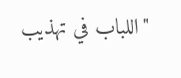"اللباب في تهذيب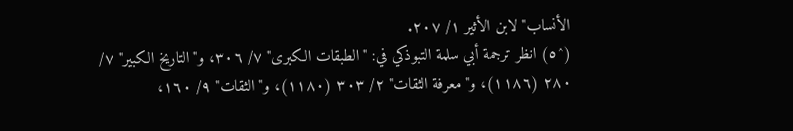الأنساب" لابن الأثير ١/ ٢٠٧.
(^٥) انظر ترجمة أبي سلمة التبوذكي في: "الطبقات الكبرى" ٧/ ٣٠٦، و"التاريخ الكبير" ٧/ ٢٨٠ (١١٨٦)، و"معرفة الثقات" ٢/ ٣٠٣ (١١٨٠)، و"الثقات" ٩/ ١٦٠،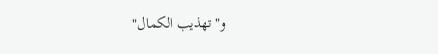و"تهذيب الكمال"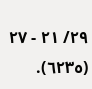٢٩/ ٢١ - ٢٧ (٦٢٣٥).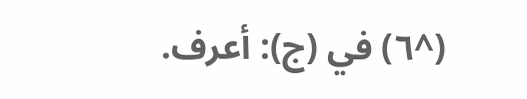(^٦) في (ج): أعرف.